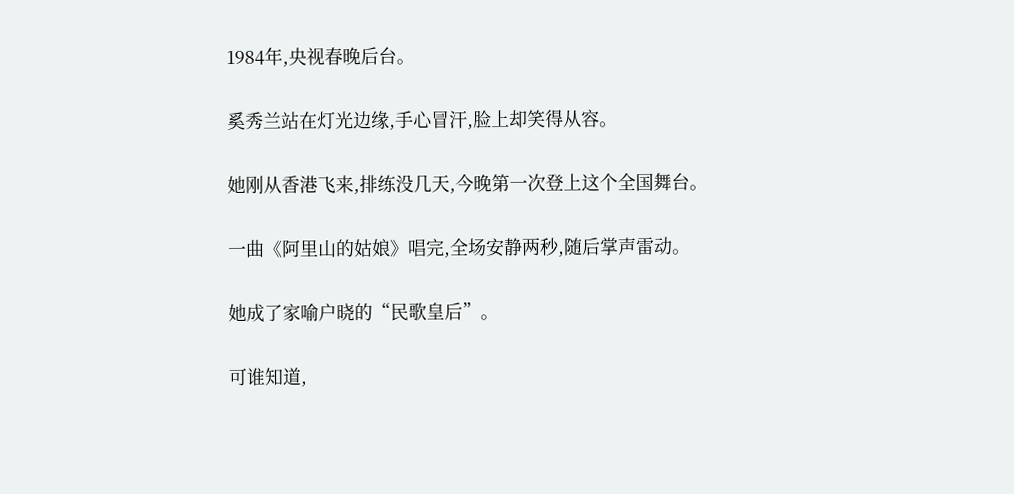1984年,央视春晚后台。

奚秀兰站在灯光边缘,手心冒汗,脸上却笑得从容。

她刚从香港飞来,排练没几天,今晚第一次登上这个全国舞台。

一曲《阿里山的姑娘》唱完,全场安静两秒,随后掌声雷动。

她成了家喻户晓的“民歌皇后”。

可谁知道,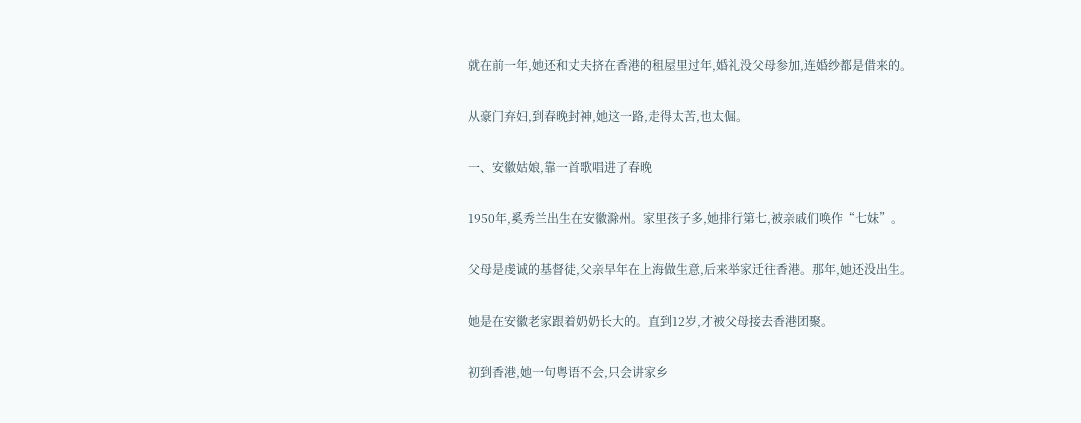就在前一年,她还和丈夫挤在香港的租屋里过年,婚礼没父母参加,连婚纱都是借来的。

从豪门弃妇,到春晚封神,她这一路,走得太苦,也太倔。

一、安徽姑娘,靠一首歌唱进了春晚

1950年,奚秀兰出生在安徽滁州。家里孩子多,她排行第七,被亲戚们唤作“七妹”。

父母是虔诚的基督徒,父亲早年在上海做生意,后来举家迁往香港。那年,她还没出生。

她是在安徽老家跟着奶奶长大的。直到12岁,才被父母接去香港团聚。

初到香港,她一句粤语不会,只会讲家乡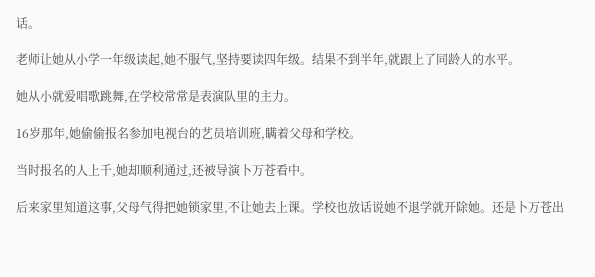话。

老师让她从小学一年级读起,她不服气,坚持要读四年级。结果不到半年,就跟上了同龄人的水平。

她从小就爱唱歌跳舞,在学校常常是表演队里的主力。

16岁那年,她偷偷报名参加电视台的艺员培训班,瞒着父母和学校。

当时报名的人上千,她却顺利通过,还被导演卜万苍看中。

后来家里知道这事,父母气得把她锁家里,不让她去上课。学校也放话说她不退学就开除她。还是卜万苍出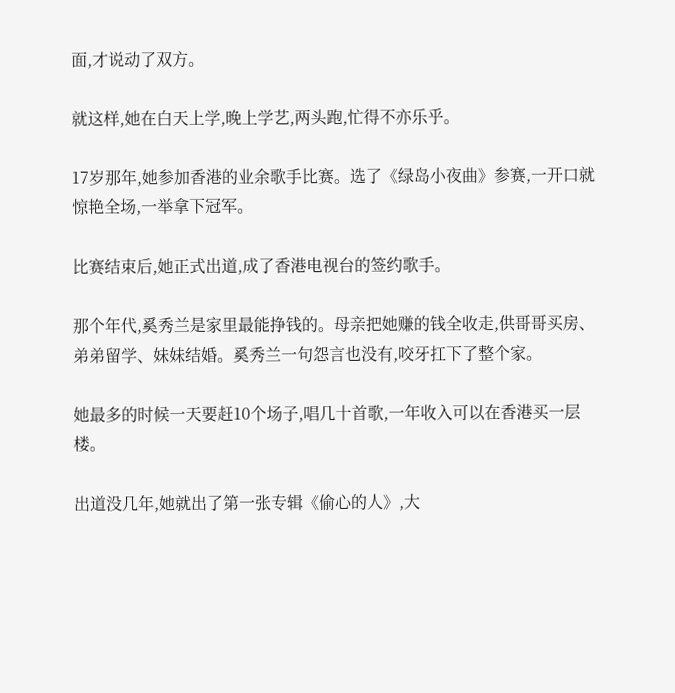面,才说动了双方。

就这样,她在白天上学,晚上学艺,两头跑,忙得不亦乐乎。

17岁那年,她参加香港的业余歌手比赛。选了《绿岛小夜曲》参赛,一开口就惊艳全场,一举拿下冠军。

比赛结束后,她正式出道,成了香港电视台的签约歌手。

那个年代,奚秀兰是家里最能挣钱的。母亲把她赚的钱全收走,供哥哥买房、弟弟留学、妹妹结婚。奚秀兰一句怨言也没有,咬牙扛下了整个家。

她最多的时候一天要赶10个场子,唱几十首歌,一年收入可以在香港买一层楼。

出道没几年,她就出了第一张专辑《偷心的人》,大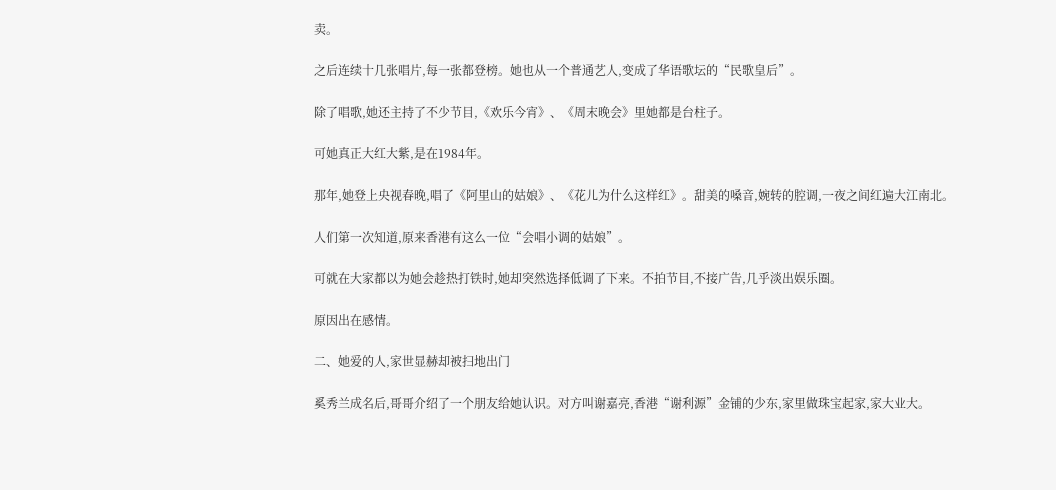卖。

之后连续十几张唱片,每一张都登榜。她也从一个普通艺人,变成了华语歌坛的“民歌皇后”。

除了唱歌,她还主持了不少节目,《欢乐今宵》、《周末晚会》里她都是台柱子。

可她真正大红大紫,是在1984年。

那年,她登上央视春晚,唱了《阿里山的姑娘》、《花儿为什么这样红》。甜美的嗓音,婉转的腔调,一夜之间红遍大江南北。

人们第一次知道,原来香港有这么一位“会唱小调的姑娘”。

可就在大家都以为她会趁热打铁时,她却突然选择低调了下来。不拍节目,不接广告,几乎淡出娱乐圈。

原因出在感情。

二、她爱的人,家世显赫却被扫地出门

奚秀兰成名后,哥哥介绍了一个朋友给她认识。对方叫谢嘉亮,香港“谢利源”金铺的少东,家里做珠宝起家,家大业大。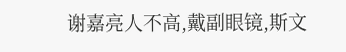谢嘉亮人不高,戴副眼镜,斯文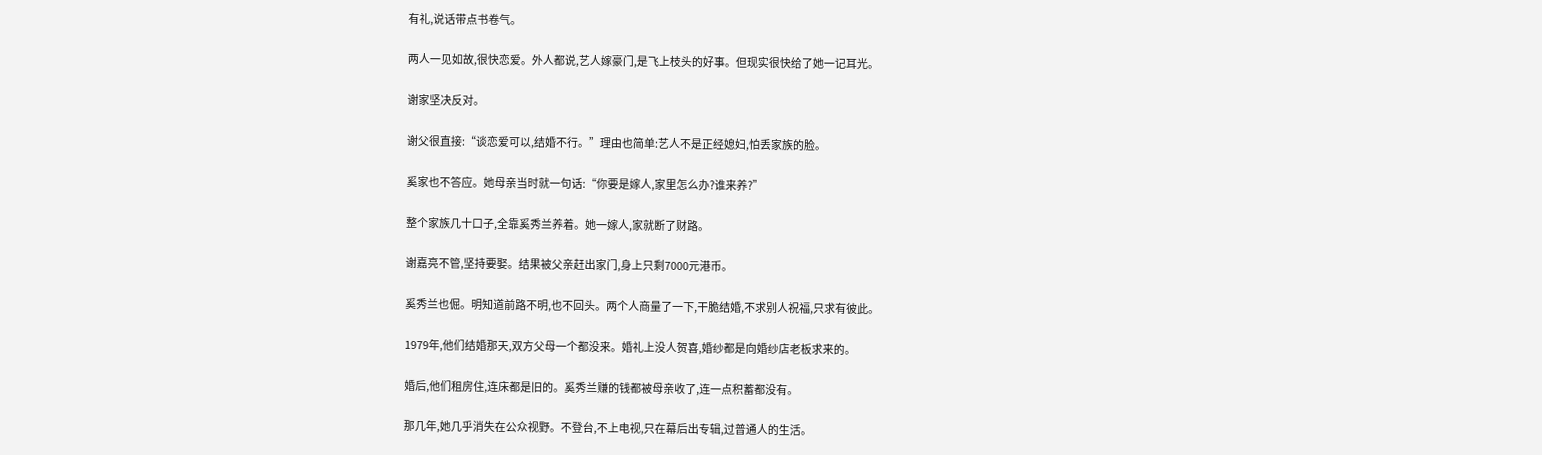有礼,说话带点书卷气。

两人一见如故,很快恋爱。外人都说,艺人嫁豪门,是飞上枝头的好事。但现实很快给了她一记耳光。

谢家坚决反对。

谢父很直接:“谈恋爱可以,结婚不行。”理由也简单:艺人不是正经媳妇,怕丢家族的脸。

奚家也不答应。她母亲当时就一句话:“你要是嫁人,家里怎么办?谁来养?”

整个家族几十口子,全靠奚秀兰养着。她一嫁人,家就断了财路。

谢嘉亮不管,坚持要娶。结果被父亲赶出家门,身上只剩7000元港币。

奚秀兰也倔。明知道前路不明,也不回头。两个人商量了一下,干脆结婚,不求别人祝福,只求有彼此。

1979年,他们结婚那天,双方父母一个都没来。婚礼上没人贺喜,婚纱都是向婚纱店老板求来的。

婚后,他们租房住,连床都是旧的。奚秀兰赚的钱都被母亲收了,连一点积蓄都没有。

那几年,她几乎消失在公众视野。不登台,不上电视,只在幕后出专辑,过普通人的生活。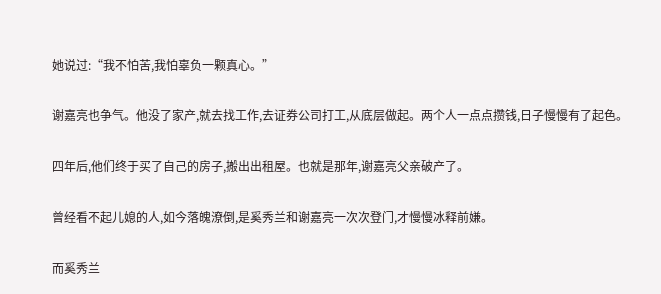她说过:“我不怕苦,我怕辜负一颗真心。”

谢嘉亮也争气。他没了家产,就去找工作,去证券公司打工,从底层做起。两个人一点点攒钱,日子慢慢有了起色。

四年后,他们终于买了自己的房子,搬出出租屋。也就是那年,谢嘉亮父亲破产了。

曾经看不起儿媳的人,如今落魄潦倒,是奚秀兰和谢嘉亮一次次登门,才慢慢冰释前嫌。

而奚秀兰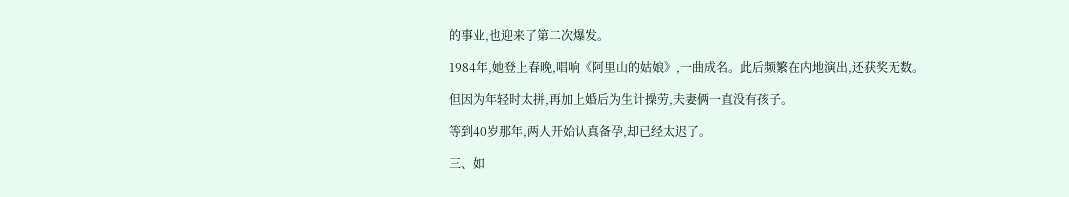的事业,也迎来了第二次爆发。

1984年,她登上春晚,唱响《阿里山的姑娘》,一曲成名。此后频繁在内地演出,还获奖无数。

但因为年轻时太拼,再加上婚后为生计操劳,夫妻俩一直没有孩子。

等到40岁那年,两人开始认真备孕,却已经太迟了。

三、如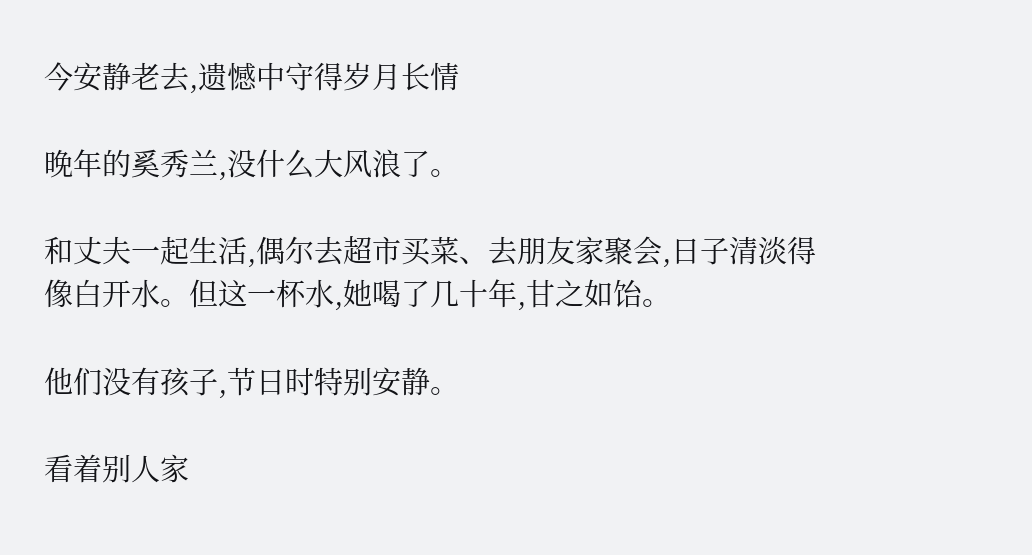今安静老去,遗憾中守得岁月长情

晚年的奚秀兰,没什么大风浪了。

和丈夫一起生活,偶尔去超市买菜、去朋友家聚会,日子清淡得像白开水。但这一杯水,她喝了几十年,甘之如饴。

他们没有孩子,节日时特别安静。

看着别人家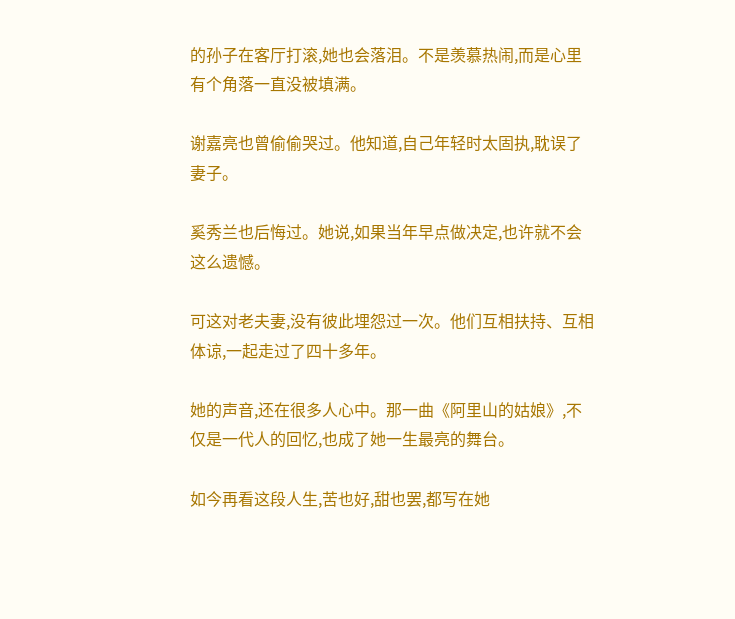的孙子在客厅打滚,她也会落泪。不是羡慕热闹,而是心里有个角落一直没被填满。

谢嘉亮也曾偷偷哭过。他知道,自己年轻时太固执,耽误了妻子。

奚秀兰也后悔过。她说,如果当年早点做决定,也许就不会这么遗憾。

可这对老夫妻,没有彼此埋怨过一次。他们互相扶持、互相体谅,一起走过了四十多年。

她的声音,还在很多人心中。那一曲《阿里山的姑娘》,不仅是一代人的回忆,也成了她一生最亮的舞台。

如今再看这段人生,苦也好,甜也罢,都写在她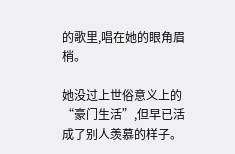的歌里,唱在她的眼角眉梢。

她没过上世俗意义上的“豪门生活”,但早已活成了别人羡慕的样子。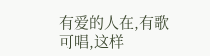有爱的人在,有歌可唱,这样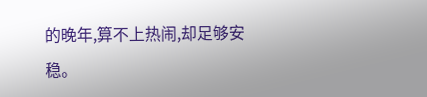的晚年,算不上热闹,却足够安稳。